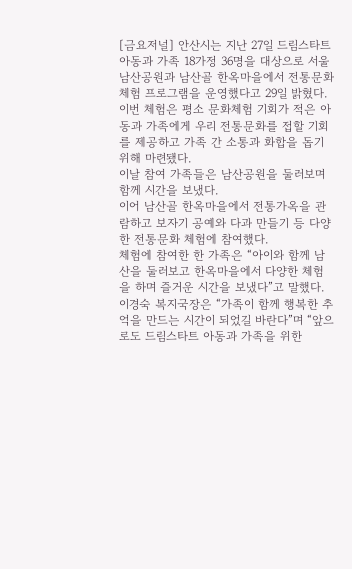[금요저널] 안산시는 지난 27일 드림스타트 아동과 가족 18가정 36명을 대상으로 서울 남산공원과 남산골 한옥마을에서 전통문화체험 프로그램을 운영했다고 29일 밝혔다.
이번 체험은 평소 문화체험 기회가 적은 아동과 가족에게 우리 전통문화를 접할 기회를 제공하고 가족 간 소통과 화합을 돕기 위해 마련됐다.
이날 참여 가족들은 남산공원을 둘러보며 함께 시간을 보냈다.
이어 남산골 한옥마을에서 전통가옥을 관람하고 보자기 공예와 다과 만들기 등 다양한 전통문화 체험에 참여했다.
체험에 참여한 한 가족은 “아이와 함께 남산을 둘러보고 한옥마을에서 다양한 체험을 하며 즐거운 시간을 보냈다”고 말했다.
이경숙 복지국장은 “가족이 함께 행복한 추억을 만드는 시간이 되었길 바란다”며 “앞으로도 드림스타트 아동과 가족을 위한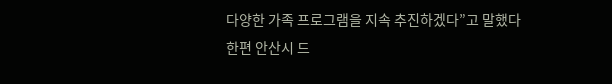다양한 가족 프로그램을 지속 추진하겠다”고 말했다 한편 안산시 드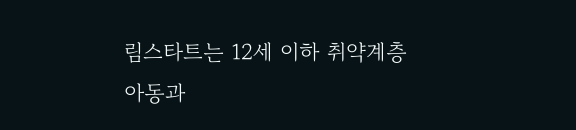림스타트는 12세 이하 취약계층 아동과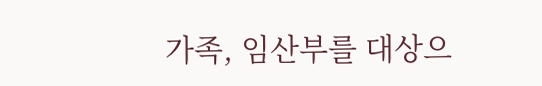가족, 임산부를 대상으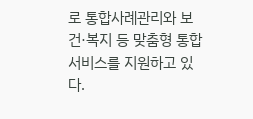로 통합사례관리와 보건·복지 등 맞춤형 통합서비스를 지원하고 있다.